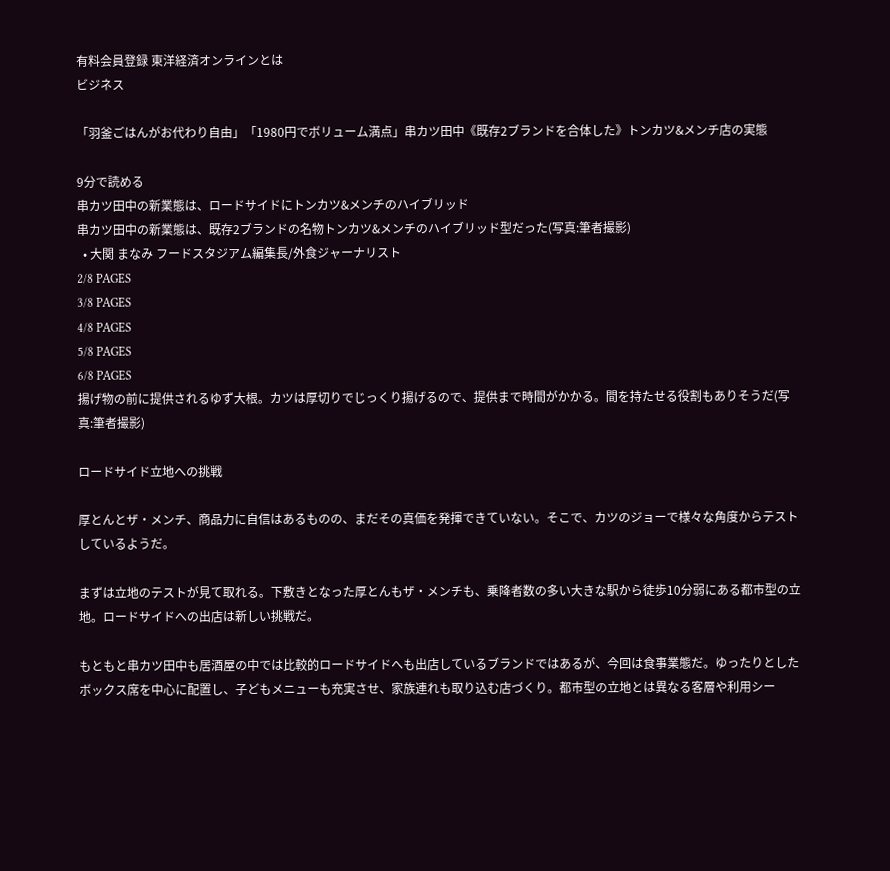有料会員登録 東洋経済オンラインとは
ビジネス

「羽釜ごはんがお代わり自由」「1980円でボリューム満点」串カツ田中《既存2ブランドを合体した》トンカツ&メンチ店の実態

9分で読める
串カツ田中の新業態は、ロードサイドにトンカツ&メンチのハイブリッド
串カツ田中の新業態は、既存2ブランドの名物トンカツ&メンチのハイブリッド型だった(写真:筆者撮影)
  • 大関 まなみ フードスタジアム編集長/外食ジャーナリスト
2/8 PAGES
3/8 PAGES
4/8 PAGES
5/8 PAGES
6/8 PAGES
揚げ物の前に提供されるゆず大根。カツは厚切りでじっくり揚げるので、提供まで時間がかかる。間を持たせる役割もありそうだ(写真:筆者撮影)

ロードサイド立地への挑戦

厚とんとザ・メンチ、商品力に自信はあるものの、まだその真価を発揮できていない。そこで、カツのジョーで様々な角度からテストしているようだ。

まずは立地のテストが見て取れる。下敷きとなった厚とんもザ・メンチも、乗降者数の多い大きな駅から徒歩10分弱にある都市型の立地。ロードサイドへの出店は新しい挑戦だ。

もともと串カツ田中も居酒屋の中では比較的ロードサイドへも出店しているブランドではあるが、今回は食事業態だ。ゆったりとしたボックス席を中心に配置し、子どもメニューも充実させ、家族連れも取り込む店づくり。都市型の立地とは異なる客層や利用シー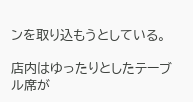ンを取り込もうとしている。

店内はゆったりとしたテーブル席が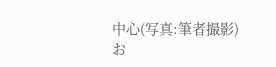中心(写真:筆者撮影)
お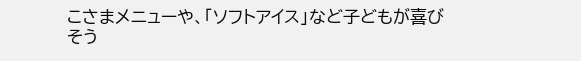こさまメニューや、「ソフトアイス」など子どもが喜びそう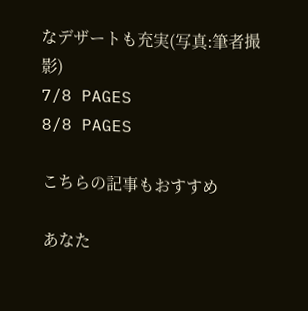なデザートも充実(写真:筆者撮影)
7/8 PAGES
8/8 PAGES

こちらの記事もおすすめ

あなた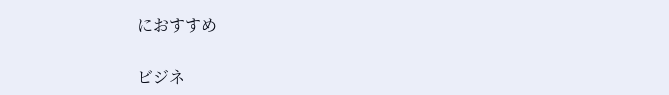におすすめ

ビジネ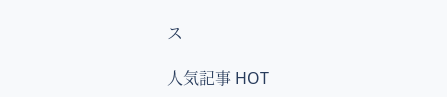ス

人気記事 HOT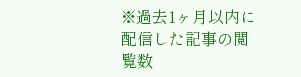※過去1ヶ月以内に配信した記事の閲覧数